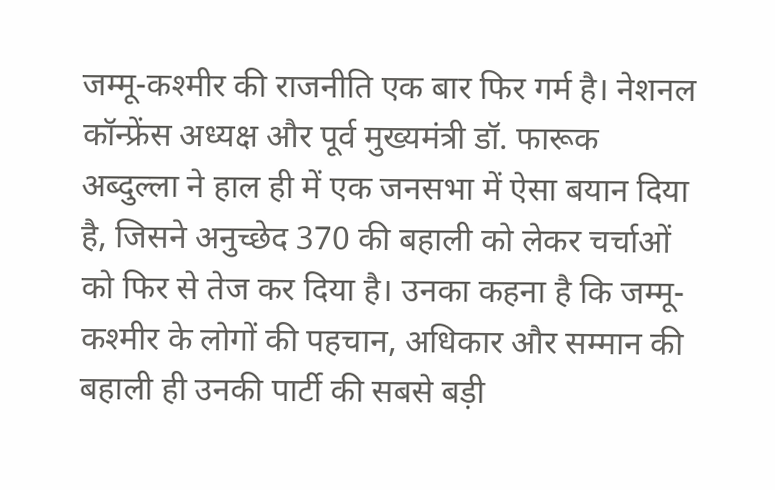जम्मू-कश्मीर की राजनीति एक बार फिर गर्म है। नेशनल कॉन्फ्रेंस अध्यक्ष और पूर्व मुख्यमंत्री डॉ. फारूक अब्दुल्ला ने हाल ही में एक जनसभा में ऐसा बयान दिया है, जिसने अनुच्छेद 370 की बहाली को लेकर चर्चाओं को फिर से तेज कर दिया है। उनका कहना है कि जम्मू-कश्मीर के लोगों की पहचान, अधिकार और सम्मान की बहाली ही उनकी पार्टी की सबसे बड़ी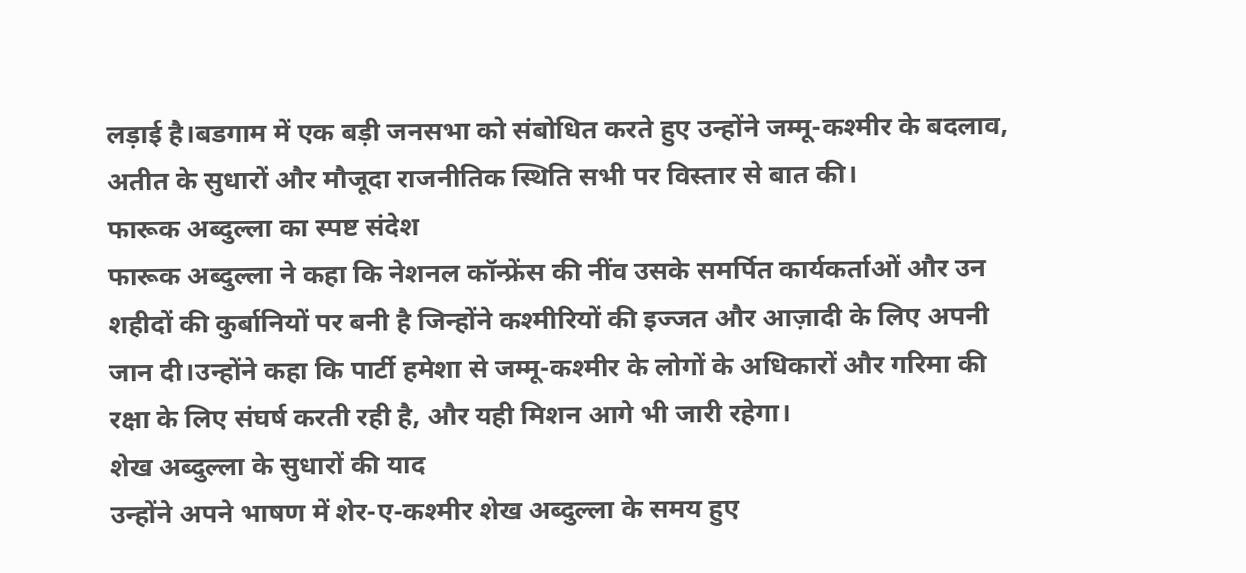लड़ाई है।बडगाम में एक बड़ी जनसभा को संबोधित करते हुए उन्होंने जम्मू-कश्मीर के बदलाव, अतीत के सुधारों और मौजूदा राजनीतिक स्थिति सभी पर विस्तार से बात की।
फारूक अब्दुल्ला का स्पष्ट संदेश
फारूक अब्दुल्ला ने कहा कि नेशनल कॉन्फ्रेंस की नींव उसके समर्पित कार्यकर्ताओं और उन शहीदों की कुर्बानियों पर बनी है जिन्होंने कश्मीरियों की इज्जत और आज़ादी के लिए अपनी जान दी।उन्होंने कहा कि पार्टी हमेशा से जम्मू-कश्मीर के लोगों के अधिकारों और गरिमा की रक्षा के लिए संघर्ष करती रही है, और यही मिशन आगे भी जारी रहेगा।
शेख अब्दुल्ला के सुधारों की याद
उन्होंने अपने भाषण में शेर-ए-कश्मीर शेख अब्दुल्ला के समय हुए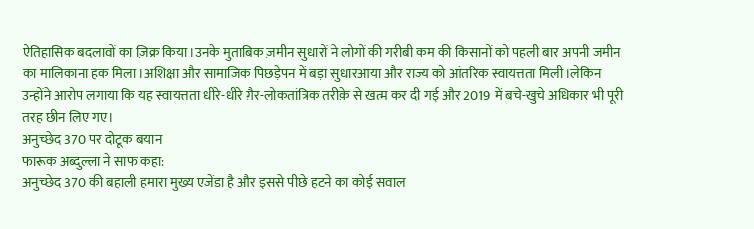ऐतिहासिक बदलावों का ज़िक्र किया।उनके मुताबिक ज़मीन सुधारों ने लोगों की गरीबी कम की किसानों को पहली बार अपनी जमीन का मालिकाना हक मिला।अशिक्षा और सामाजिक पिछड़ेपन में बड़ा सुधारआया और राज्य को आंतरिक स्वायत्तता मिली।लेकिन उन्होंने आरोप लगाया कि यह स्वायत्तता धीरे-धीरे ग़ैर-लोकतांत्रिक तरीक़े से खत्म कर दी गई और 2019 में बचे-खुचे अधिकार भी पूरी तरह छीन लिए गए।
अनुच्छेद 370 पर दोटूक बयान
फारूक अब्दुल्ला ने साफ कहा:
अनुच्छेद 370 की बहाली हमारा मुख्य एजेंडा है और इससे पीछे हटने का कोई सवाल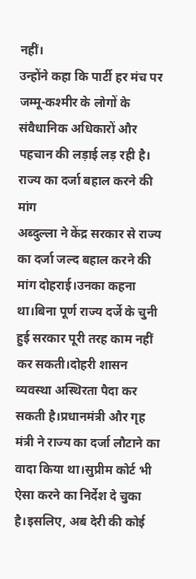नहीं।
उन्होंने कहा कि पार्टी हर मंच पर जम्मू-कश्मीर के लोगों के संवैधानिक अधिकारों और पहचान की लड़ाई लड़ रही है।
राज्य का दर्जा बहाल करने की मांग
अब्दुल्ला ने केंद्र सरकार से राज्य का दर्जा जल्द बहाल करने की मांग दोहराई।उनका कहना था।बिना पूर्ण राज्य दर्जे के चुनी हुई सरकार पूरी तरह काम नहीं कर सकती।दोहरी शासन व्यवस्था अस्थिरता पैदा कर सकती है।प्रधानमंत्री और गृह मंत्री ने राज्य का दर्जा लौटाने का वादा किया था।सुप्रीम कोर्ट भी ऐसा करने का निर्देश दे चुका है।इसलिए, अब देरी की कोई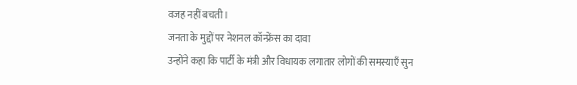वजह नहीं बचती।
जनता के मुद्दों पर नेशनल कॉन्फ्रेंस का दावा
उन्होंने कहा कि पार्टी के मंत्री और विधायक लगातार लोगों की समस्याएँ सुन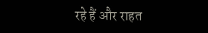रहे हैं और राहत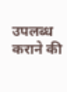उपलब्ध कराने की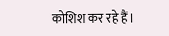कोशिश कर रहे हैं।